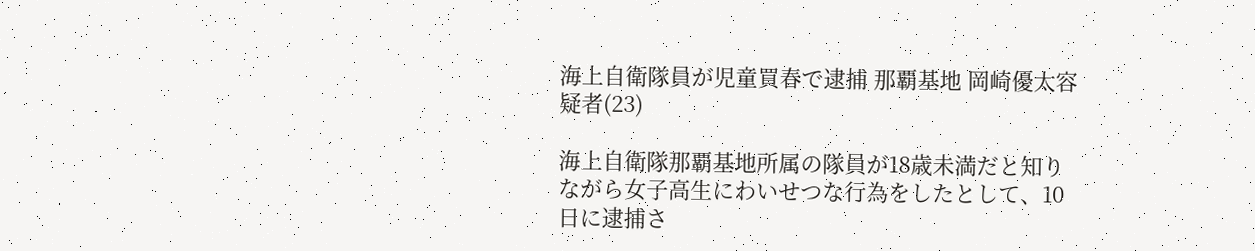海上自衛隊員が児童買春で逮捕 那覇基地 岡崎優太容疑者(23)

海上自衛隊那覇基地所属の隊員が18歳未満だと知りながら女子高生にわいせつな行為をしたとして、10日に逮捕さ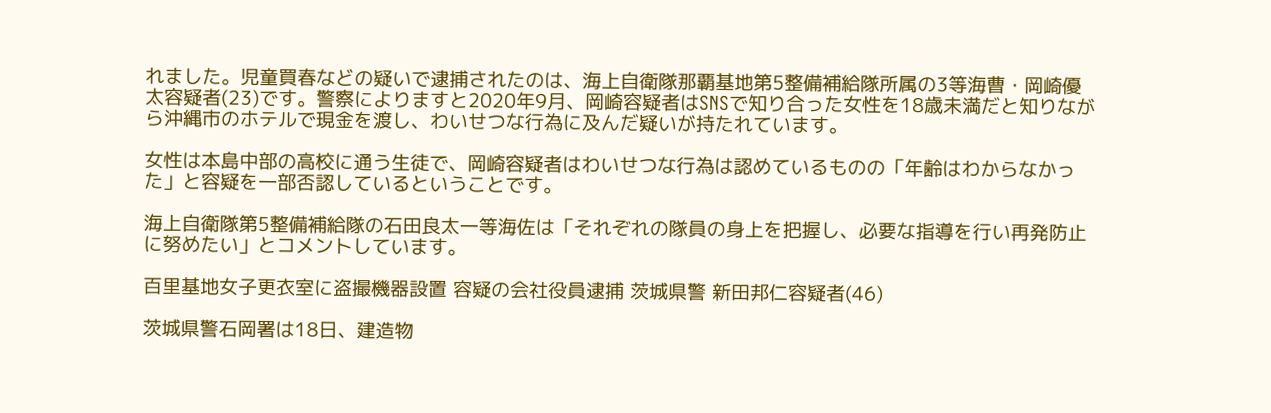れました。児童買春などの疑いで逮捕されたのは、海上自衛隊那覇基地第5整備補給隊所属の3等海曹・岡崎優太容疑者(23)です。警察によりますと2020年9月、岡崎容疑者はSNSで知り合った女性を18歳未満だと知りながら沖縄市のホテルで現金を渡し、わいせつな行為に及んだ疑いが持たれています。

女性は本島中部の高校に通う生徒で、岡崎容疑者はわいせつな行為は認めているものの「年齢はわからなかった」と容疑を一部否認しているということです。

海上自衛隊第5整備補給隊の石田良太一等海佐は「それぞれの隊員の身上を把握し、必要な指導を行い再発防止に努めたい」とコメントしています。

百里基地女子更衣室に盗撮機器設置 容疑の会社役員逮捕 茨城県警 新田邦仁容疑者(46)

茨城県警石岡署は18日、建造物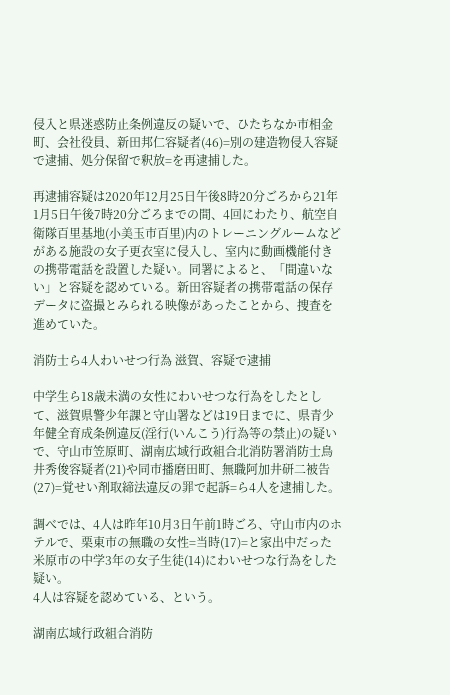侵入と県迷惑防止条例違反の疑いで、ひたちなか市相金町、会社役員、新田邦仁容疑者(46)=別の建造物侵入容疑で逮捕、処分保留で釈放=を再逮捕した。

再逮捕容疑は2020年12月25日午後8時20分ごろから21年1月5日午後7時20分ごろまでの間、4回にわたり、航空自衛隊百里基地(小美玉市百里)内のトレーニングルームなどがある施設の女子更衣室に侵入し、室内に動画機能付きの携帯電話を設置した疑い。同署によると、「間違いない」と容疑を認めている。新田容疑者の携帯電話の保存データに盗撮とみられる映像があったことから、捜査を進めていた。

消防士ら4人わいせつ行為 滋賀、容疑で逮捕

中学生ら18歳未満の女性にわいせつな行為をしたとして、滋賀県警少年課と守山署などは19日までに、県青少年健全育成条例違反(淫行(いんこう)行為等の禁止)の疑いで、守山市笠原町、湖南広域行政組合北消防署消防士鳥井秀俊容疑者(21)や同市播磨田町、無職阿加井研二被告(27)=覚せい剤取締法違反の罪で起訴=ら4人を逮捕した。

調べでは、4人は昨年10月3日午前1時ごろ、守山市内のホテルで、栗東市の無職の女性=当時(17)=と家出中だった米原市の中学3年の女子生徒(14)にわいせつな行為をした疑い。
4人は容疑を認めている、という。

湖南広域行政組合消防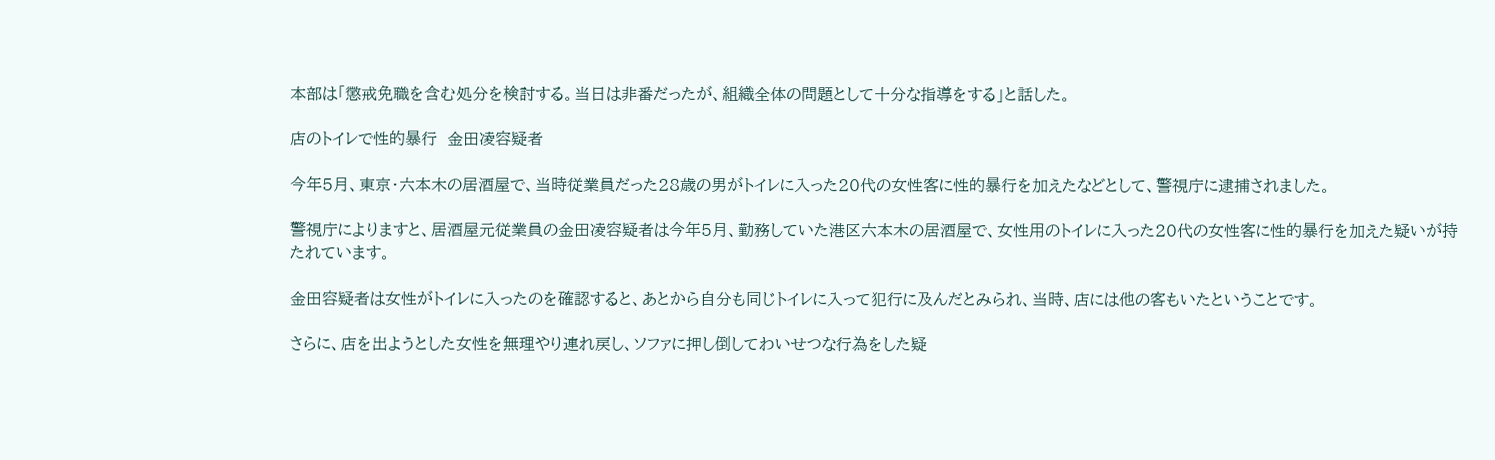本部は「懲戒免職を含む処分を検討する。当日は非番だったが、組織全体の問題として十分な指導をする」と話した。

店のトイレで性的暴行  金田凌容疑者

今年5月、東京・六本木の居酒屋で、当時従業員だった28歳の男がトイレに入った20代の女性客に性的暴行を加えたなどとして、警視庁に逮捕されました。

警視庁によりますと、居酒屋元従業員の金田凌容疑者は今年5月、勤務していた港区六本木の居酒屋で、女性用のトイレに入った20代の女性客に性的暴行を加えた疑いが持たれています。

金田容疑者は女性がトイレに入ったのを確認すると、あとから自分も同じトイレに入って犯行に及んだとみられ、当時、店には他の客もいたということです。

さらに、店を出ようとした女性を無理やり連れ戻し、ソファに押し倒してわいせつな行為をした疑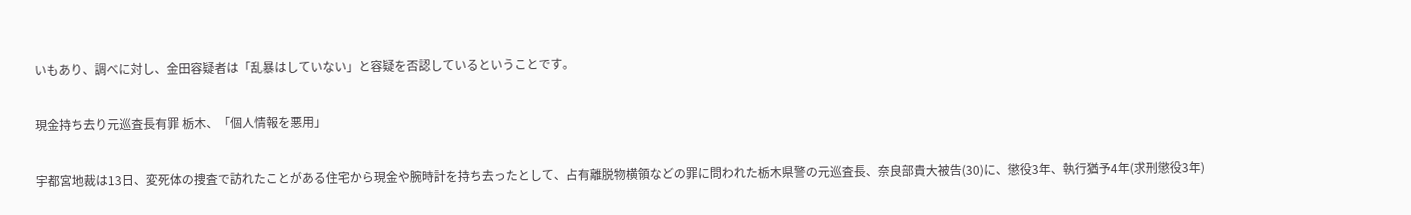いもあり、調べに対し、金田容疑者は「乱暴はしていない」と容疑を否認しているということです。

現金持ち去り元巡査長有罪 栃木、「個人情報を悪用」

宇都宮地裁は13日、変死体の捜査で訪れたことがある住宅から現金や腕時計を持ち去ったとして、占有離脱物横領などの罪に問われた栃木県警の元巡査長、奈良部貴大被告(30)に、懲役3年、執行猶予4年(求刑懲役3年)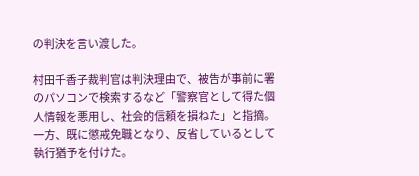の判決を言い渡した。

村田千香子裁判官は判決理由で、被告が事前に署のパソコンで検索するなど「警察官として得た個人情報を悪用し、社会的信頼を損ねた」と指摘。一方、既に懲戒免職となり、反省しているとして執行猶予を付けた。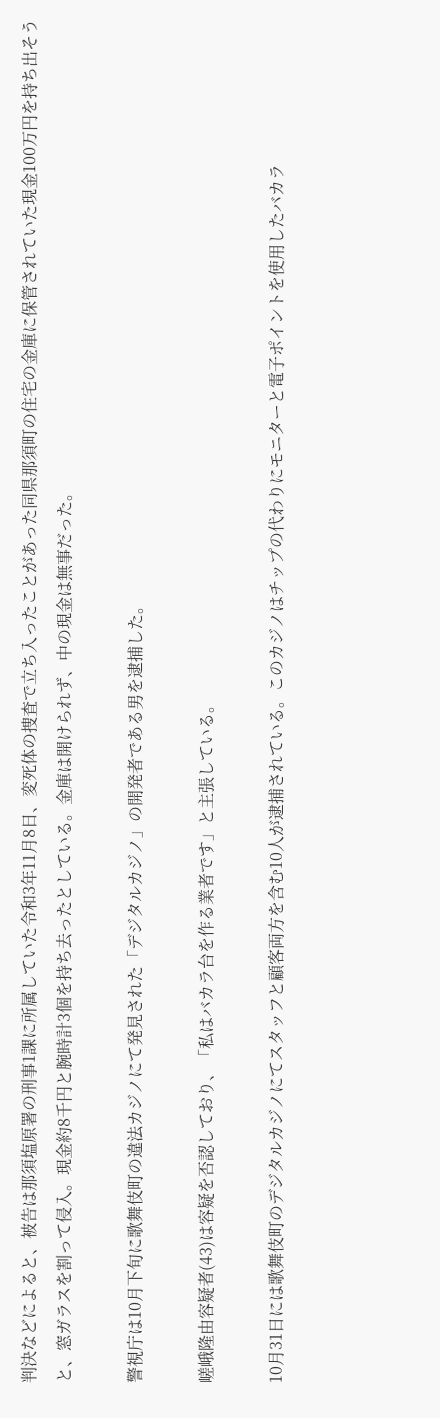判決などによると、被告は那須塩原署の刑事1課に所属していた令和3年11月8日、変死体の捜査で立ち入ったことがあった同県那須町の住宅の金庫に保管されていた現金100万円を持ち出そうと、窓ガラスを割って侵入。現金約8千円と腕時計3個を持ち去ったとしている。金庫は開けられず、中の現金は無事だった。

警視庁は10月下旬に歌舞伎町の違法カジノにて発見された「デジタルカジノ」の開発者である男を逮捕した。

嵯峨隆由容疑者(43)は容疑を否認しており、「私はバカラ台を作る業者です」と主張している。

10月31日には歌舞伎町のデジタルカジノにてスタッフと顧客両方を含む10人が逮捕されている。このカジノはチップの代わりにモニターと電子ポイントを使用したバカラ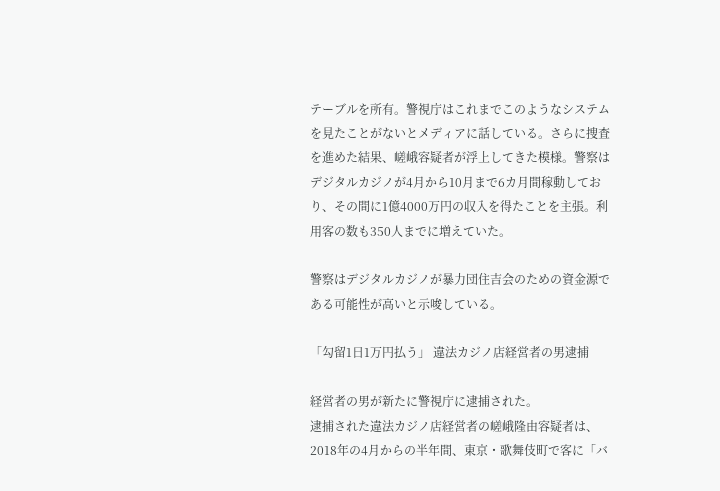テーブルを所有。警視庁はこれまでこのようなシステムを見たことがないとメディアに話している。さらに捜査を進めた結果、嵯峨容疑者が浮上してきた模様。警察はデジタルカジノが4月から10月まで6カ月間稼動しており、その間に1億4000万円の収入を得たことを主張。利用客の数も350人までに増えていた。

警察はデジタルカジノが暴力団住吉会のための資金源である可能性が高いと示唆している。

「勾留1日1万円払う」 違法カジノ店経営者の男逮捕

経営者の男が新たに警視庁に逮捕された。
逮捕された違法カジノ店経営者の嵯峨隆由容疑者は、2018年の4月からの半年間、東京・歌舞伎町で客に「バ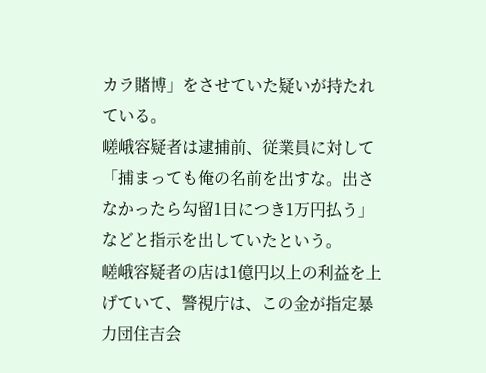カラ賭博」をさせていた疑いが持たれている。
嵯峨容疑者は逮捕前、従業員に対して「捕まっても俺の名前を出すな。出さなかったら勾留1日につき1万円払う」などと指示を出していたという。
嵯峨容疑者の店は1億円以上の利益を上げていて、警視庁は、この金が指定暴力団住吉会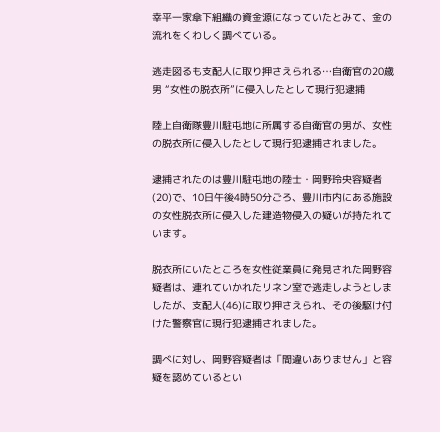幸平一家傘下組織の資金源になっていたとみて、金の流れをくわしく調べている。

逃走図るも支配人に取り押さえられる…自衛官の20歳男 “女性の脱衣所”に侵入したとして現行犯逮捕

陸上自衛隊豊川駐屯地に所属する自衛官の男が、女性の脱衣所に侵入したとして現行犯逮捕されました。

逮捕されたのは豊川駐屯地の陸士・岡野玲央容疑者(20)で、10日午後4時50分ごろ、豊川市内にある施設の女性脱衣所に侵入した建造物侵入の疑いが持たれています。

脱衣所にいたところを女性従業員に発見された岡野容疑者は、連れていかれたリネン室で逃走しようとしましたが、支配人(46)に取り押さえられ、その後駆け付けた警察官に現行犯逮捕されました。

調べに対し、岡野容疑者は「間違いありません」と容疑を認めているとい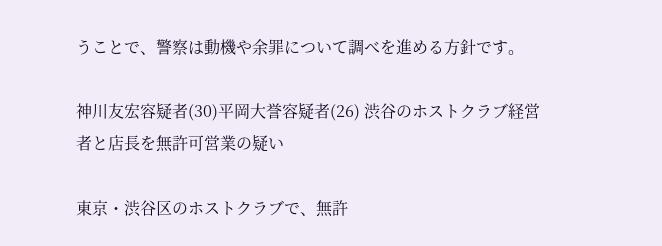うことで、警察は動機や余罪について調べを進める方針です。

神川友宏容疑者(30)平岡大誉容疑者(26) 渋谷のホストクラブ経営者と店長を無許可営業の疑い

東京・渋谷区のホストクラブで、無許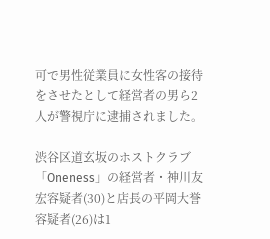可で男性従業員に女性客の接待をさせたとして経営者の男ら2人が警視庁に逮捕されました。

渋谷区道玄坂のホストクラブ「Oneness」の経営者・神川友宏容疑者(30)と店長の平岡大誉容疑者(26)は1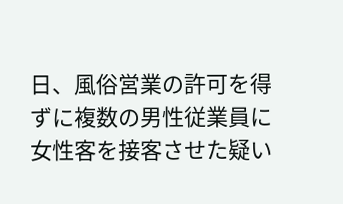日、風俗営業の許可を得ずに複数の男性従業員に女性客を接客させた疑い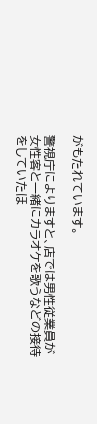がもたれています。

警視庁によりますと、店では男性従業員が女性客と一緒にカラオケを歌うなどの接待をしていたほ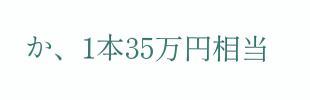か、1本35万円相当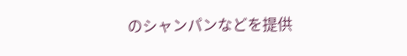のシャンパンなどを提供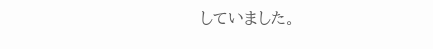していました。